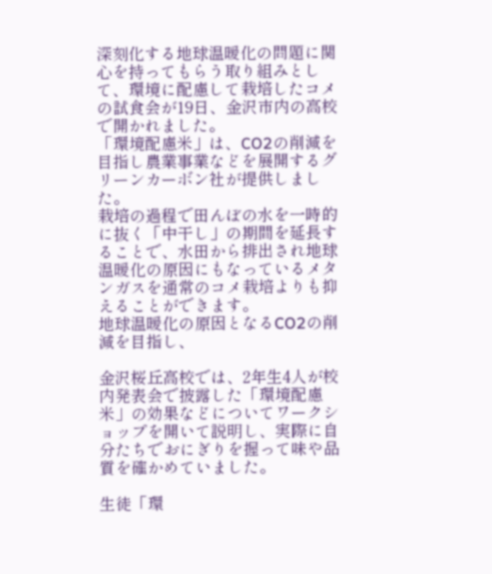深刻化する地球温暖化の問題に関心を持ってもらう取り組みとして、環境に配慮して栽培したコメの試食会が19日、金沢市内の高校で開かれました。
「環境配慮米」は、CO2の削減を目指し農業事業などを展開するグリーンカーボン社が提供しました。
栽培の過程で田んぼの水を一時的に抜く「中干し」の期間を延長することで、水田から排出され地球温暖化の原因にもなっているメタンガスを通常のコメ栽培よりも抑えることができます。
地球温暖化の原因となるCO2の削減を目指し、

金沢桜丘高校では、2年生4人が校内発表会で披露した「環境配慮米」の効果などについてワークショップを開いて説明し、実際に自分たちでおにぎりを握って味や品質を確かめていました。

生徒「環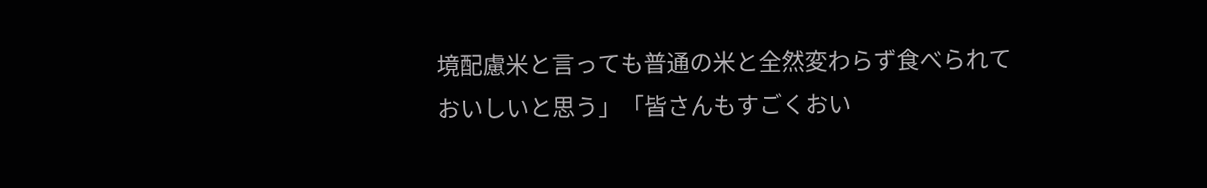境配慮米と言っても普通の米と全然変わらず食べられておいしいと思う」「皆さんもすごくおい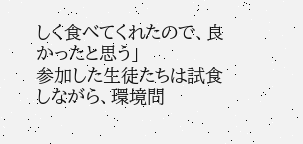しく食べてくれたので、良かったと思う」
参加した生徒たちは試食しながら、環境問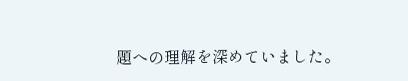題への理解を深めていました。